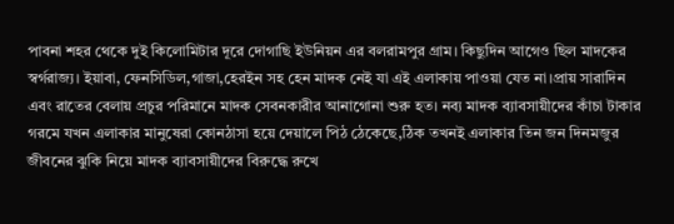পাবনা শহর থেকে দুই কিলোমিটার দূরে দোগাছি ইউনিয়ন এর বলরামপুর গ্রাম। কিছুদিন আগেও ছিল মাদকের স্বর্গরাজ্য। ইয়াবা, ফেনসিডিল,গাজা,হেরইন সহ হেন মাদক নেই যা এই এলাকায় পাওয়া যেত না।প্রায় সারাদিন এবং রাতের বেলায় প্রচুর পরিমানে মাদক সেবনকারীর আনাগোনা শুরু হত। নব্য মাদক ব্যাবসায়ীদের কাঁচা টাকার গরমে যখন এলাকার মানুষেরা কোনঠাসা হয়ে দেয়ালে পিঠ ঠেকেছে,ঠিক তখনই এলাকার তিন জন দিনমজুর জীবনের ঝুকি নিয়ে মাদক ব্যাবসায়ীদের বিরুদ্ধে রুখে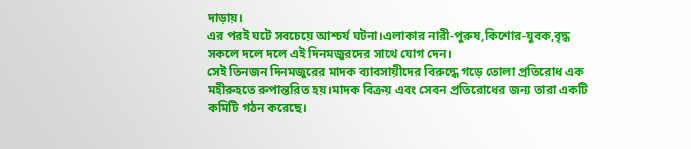দাড়ায়।
এর পরই ঘটে সবচেয়ে আশ্চর্য ঘটনা।এলাকার নারী-পুরুষ,কিশোর-যুবক,বৃদ্ধ সকলে দলে দলে এই দিনমজুরদের সাথে যোগ দেন।
সেই তিনজন দিনমজুরের মাদক ব্যাবসায়ীদের বিরুদ্ধে গড়ে তোলা প্রতিরোধ এক মহীরুহতে রুপান্তরিত হয়।মাদক বিক্রয় এবং সেবন প্রতিরোধের জন্য তারা একটি কমিটি গঠন করেছে।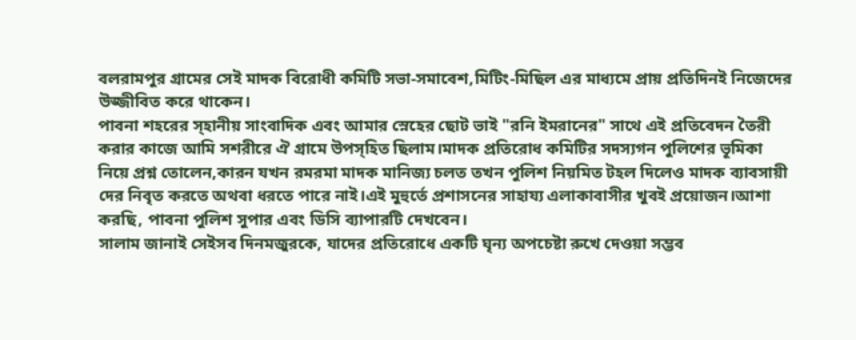বলরামপুর গ্রামের সেই মাদক বিরোধী কমিটি সভা-সমাবেশ,মিটিং-মিছিল এর মাধ্যমে প্রায় প্রতিদিনই নিজেদের উজ্জীবিত করে থাকেন।
পাবনা শহরের স্হানীয় সাংবাদিক এবং আমার স্নেহের ছোট ভাই "রনি ইমরানের" সাথে এই প্রতিবেদন তৈরী করার কাজে আমি সশরীরে ঐ গ্রামে উপস্হিত ছিলাম।মাদক প্রতিরোধ কমিটির সদস্যগন পুলিশের ভূমিকা নিয়ে প্রশ্ন তোলেন,কারন যখন রমরমা মাদক মানিজ্য চলত তখন পুলিশ নিয়মিত টহল দিলেও মাদক ব্যাবসায়ী দের নিবৃত করতে অথবা ধরতে পারে নাই।এই মুহুর্তে প্রশাসনের সাহায্য এলাকাবাসীর খুবই প্রয়োজন।আশা করছি, পাবনা পুলিশ সুপার এবং ডিসি ব্যাপারটি দেখবেন।
সালাম জানাই সেইসব দিনমজুরকে, যাদের প্রতিরোধে একটি ঘৃন্য অপচেষ্টা রুখে দেওয়া সম্ভব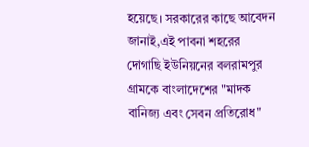হয়েছে। সরকারের কাছে আবেদন জানাই,এই পাবনা শহরের দোগাছি ইউনিয়নের বলরামপুর গ্রামকে বাংলাদেশের "মাদক বানিজ্য এবং সেবন প্রতিরোধ"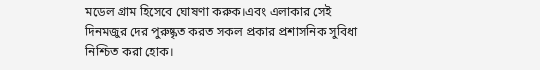মডেল গ্রাম হিসেবে ঘোষণা করুক।এবং এলাকার সেই দিনমজুর দের পুরুষ্কৃত করত সকল প্রকার প্রশাসনিক সুবিধা নিশ্চিত করা হোক।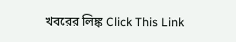খবরের লিঙ্ক Click This Link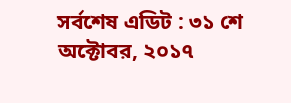সর্বশেষ এডিট : ৩১ শে অক্টোবর, ২০১৭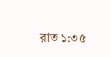রাত ১:৩৫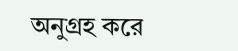অনুগ্রহ করে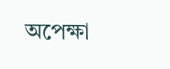অপেক্ষা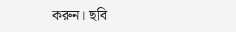করুন। ছবি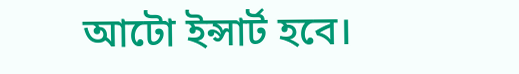আটো ইন্সার্ট হবে।